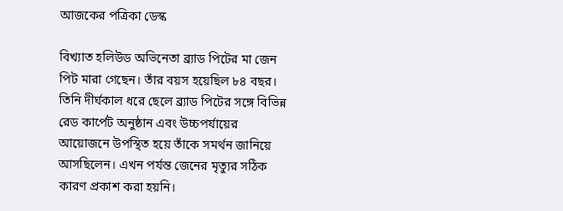আজকের পত্রিকা ডেস্ক

বিখ্যাত হলিউড অভিনেতা ব্র্যাড পিটের মা জেন পিট মারা গেছেন। তাঁর বয়স হয়েছিল ৮৪ বছর। তিনি দীর্ঘকাল ধরে ছেলে ব্র্যাড পিটের সঙ্গে বিভিন্ন রেড কার্পেট অনুষ্ঠান এবং উচ্চপর্যায়ের আয়োজনে উপস্থিত হয়ে তাঁকে সমর্থন জানিয়ে আসছিলেন। এখন পর্যন্ত জেনের মৃত্যুর সঠিক কারণ প্রকাশ করা হয়নি।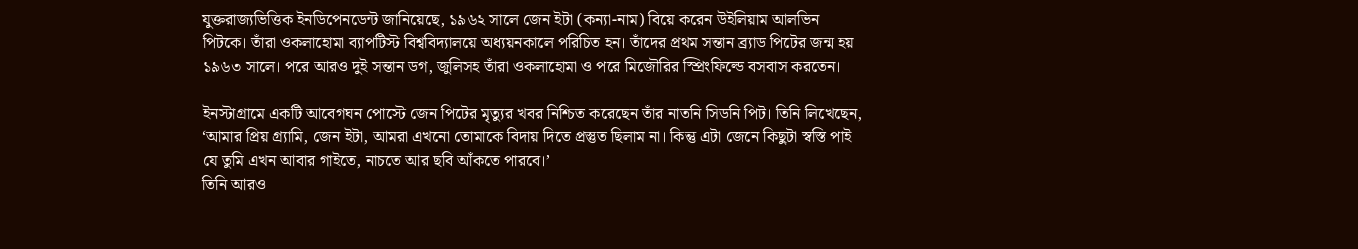যুক্তরাজ্যভিত্তিক ইনডিপেনডেন্ট জানিয়েছে, ১৯৬২ সালে জেন ইটা (কন্যা-নাম) বিয়ে করেন উইলিয়াম আলভিন পিটকে। তাঁরা ওকলাহোমা ব্যাপটিস্ট বিশ্ববিদ্যালয়ে অধ্যয়নকালে পরিচিত হন। তাঁদের প্রথম সন্তান ব্র্যাড পিটের জন্ম হয় ১৯৬৩ সালে। পরে আরও দুই সন্তান ডগ, জুলিসহ তাঁরা ওকলাহোমা ও পরে মিজৌরির স্প্রিংফিল্ডে বসবাস করতেন।

ইনস্টাগ্রামে একটি আবেগঘন পোস্টে জেন পিটের মৃত্যুর খবর নিশ্চিত করেছেন তাঁর নাতনি সিডনি পিট। তিনি লিখেছেন, ‘আমার প্রিয় গ্র্যামি, জেন ইটা, আমরা এখনো তোমাকে বিদায় দিতে প্রস্তুত ছিলাম না। কিন্তু এটা জেনে কিছুটা স্বস্তি পাই যে তুমি এখন আবার গাইতে, নাচতে আর ছবি আঁকতে পারবে।’
তিনি আরও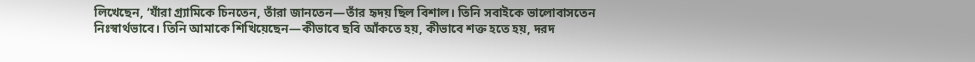লিখেছেন, ‘যাঁরা গ্র্যামিকে চিনতেন, তাঁরা জানতেন—তাঁর হৃদয় ছিল বিশাল। তিনি সবাইকে ভালোবাসতেন নিঃস্বার্থভাবে। তিনি আমাকে শিখিয়েছেন—কীভাবে ছবি আঁকতে হয়, কীভাবে শক্ত হতে হয়, দরদ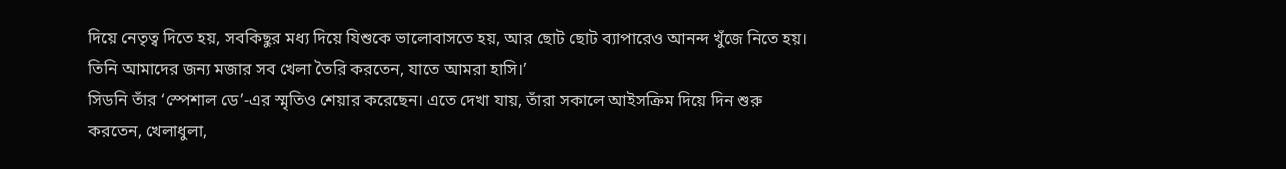দিয়ে নেতৃত্ব দিতে হয়, সবকিছুর মধ্য দিয়ে যিশুকে ভালোবাসতে হয়, আর ছোট ছোট ব্যাপারেও আনন্দ খুঁজে নিতে হয়। তিনি আমাদের জন্য মজার সব খেলা তৈরি করতেন, যাতে আমরা হাসি।’
সিডনি তাঁর ‘স্পেশাল ডে’-এর স্মৃতিও শেয়ার করেছেন। এতে দেখা যায়, তাঁরা সকালে আইসক্রিম দিয়ে দিন শুরু করতেন, খেলাধুলা,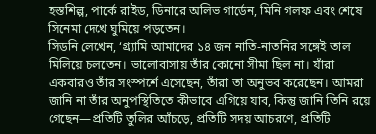হস্তশিল্প, পার্কে রাইড, ডিনারে অলিভ গার্ডেন, মিনি গলফ এবং শেষে সিনেমা দেখে ঘুমিয়ে পড়তেন।
সিডনি লেখেন, ‘গ্র্যামি আমাদের ১৪ জন নাতি-নাতনির সঙ্গেই তাল মিলিয়ে চলতেন। ভালোবাসায় তাঁর কোনো সীমা ছিল না। যাঁরা একবারও তাঁর সংস্পর্শে এসেছেন, তাঁরা তা অনুভব করেছেন। আমরা জানি না তাঁর অনুপস্থিতিতে কীভাবে এগিয়ে যাব, কিন্তু জানি তিনি রয়ে গেছেন—প্রতিটি তুলির আঁচড়ে, প্রতিটি সদয় আচরণে, প্রতিটি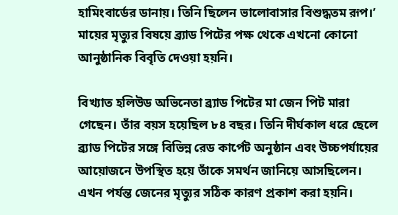হামিংবার্ডের ডানায়। তিনি ছিলেন ভালোবাসার বিশুদ্ধতম রূপ।’
মায়ের মৃত্যুর বিষয়ে ব্র্যাড পিটের পক্ষ থেকে এখনো কোনো আনুষ্ঠানিক বিবৃতি দেওয়া হয়নি।

বিখ্যাত হলিউড অভিনেতা ব্র্যাড পিটের মা জেন পিট মারা গেছেন। তাঁর বয়স হয়েছিল ৮৪ বছর। তিনি দীর্ঘকাল ধরে ছেলে ব্র্যাড পিটের সঙ্গে বিভিন্ন রেড কার্পেট অনুষ্ঠান এবং উচ্চপর্যায়ের আয়োজনে উপস্থিত হয়ে তাঁকে সমর্থন জানিয়ে আসছিলেন। এখন পর্যন্ত জেনের মৃত্যুর সঠিক কারণ প্রকাশ করা হয়নি।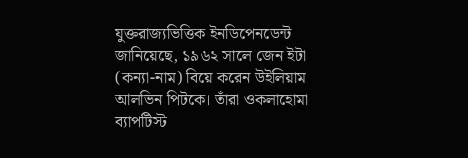যুক্তরাজ্যভিত্তিক ইনডিপেনডেন্ট জানিয়েছে, ১৯৬২ সালে জেন ইটা (কন্যা-নাম) বিয়ে করেন উইলিয়াম আলভিন পিটকে। তাঁরা ওকলাহোমা ব্যাপটিস্ট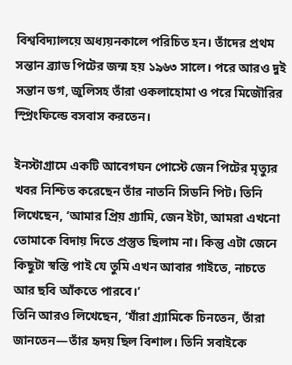বিশ্ববিদ্যালয়ে অধ্যয়নকালে পরিচিত হন। তাঁদের প্রথম সন্তান ব্র্যাড পিটের জন্ম হয় ১৯৬৩ সালে। পরে আরও দুই সন্তান ডগ, জুলিসহ তাঁরা ওকলাহোমা ও পরে মিজৌরির স্প্রিংফিল্ডে বসবাস করতেন।

ইনস্টাগ্রামে একটি আবেগঘন পোস্টে জেন পিটের মৃত্যুর খবর নিশ্চিত করেছেন তাঁর নাতনি সিডনি পিট। তিনি লিখেছেন, ‘আমার প্রিয় গ্র্যামি, জেন ইটা, আমরা এখনো তোমাকে বিদায় দিতে প্রস্তুত ছিলাম না। কিন্তু এটা জেনে কিছুটা স্বস্তি পাই যে তুমি এখন আবার গাইতে, নাচতে আর ছবি আঁকতে পারবে।’
তিনি আরও লিখেছেন, ‘যাঁরা গ্র্যামিকে চিনতেন, তাঁরা জানতেন—তাঁর হৃদয় ছিল বিশাল। তিনি সবাইকে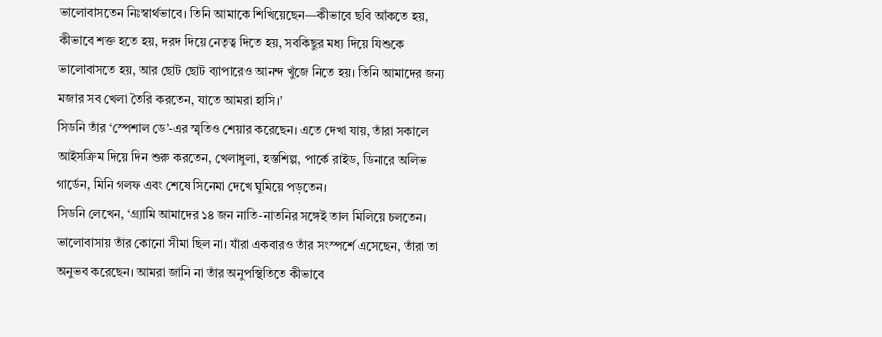ভালোবাসতেন নিঃস্বার্থভাবে। তিনি আমাকে শিখিয়েছেন—কীভাবে ছবি আঁকতে হয়, কীভাবে শক্ত হতে হয়, দরদ দিয়ে নেতৃত্ব দিতে হয়, সবকিছুর মধ্য দিয়ে যিশুকে ভালোবাসতে হয়, আর ছোট ছোট ব্যাপারেও আনন্দ খুঁজে নিতে হয়। তিনি আমাদের জন্য মজার সব খেলা তৈরি করতেন, যাতে আমরা হাসি।’
সিডনি তাঁর ‘স্পেশাল ডে’-এর স্মৃতিও শেয়ার করেছেন। এতে দেখা যায়, তাঁরা সকালে আইসক্রিম দিয়ে দিন শুরু করতেন, খেলাধুলা, হস্তশিল্প, পার্কে রাইড, ডিনারে অলিভ গার্ডেন, মিনি গলফ এবং শেষে সিনেমা দেখে ঘুমিয়ে পড়তেন।
সিডনি লেখেন, ‘গ্র্যামি আমাদের ১৪ জন নাতি-নাতনির সঙ্গেই তাল মিলিয়ে চলতেন। ভালোবাসায় তাঁর কোনো সীমা ছিল না। যাঁরা একবারও তাঁর সংস্পর্শে এসেছেন, তাঁরা তা অনুভব করেছেন। আমরা জানি না তাঁর অনুপস্থিতিতে কীভাবে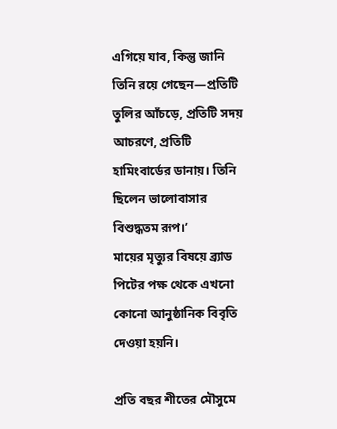এগিয়ে যাব, কিন্তু জানি তিনি রয়ে গেছেন—প্রতিটি তুলির আঁচড়ে, প্রতিটি সদয় আচরণে, প্রতিটি হামিংবার্ডের ডানায়। তিনি ছিলেন ভালোবাসার বিশুদ্ধতম রূপ।’
মায়ের মৃত্যুর বিষয়ে ব্র্যাড পিটের পক্ষ থেকে এখনো কোনো আনুষ্ঠানিক বিবৃতি দেওয়া হয়নি।

প্রতি বছর শীতের মৌসুমে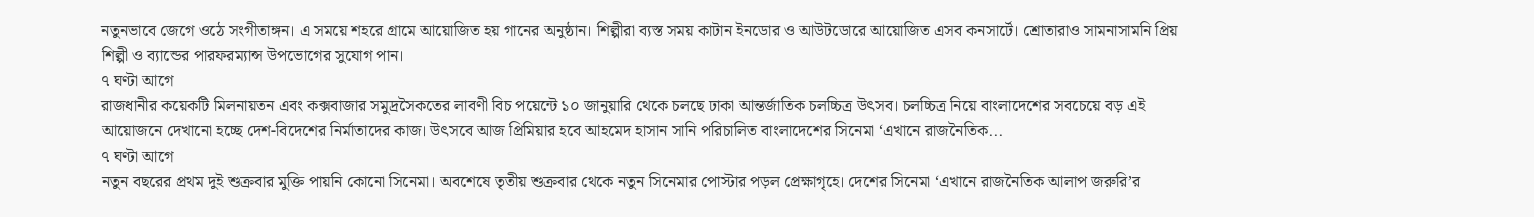নতুনভাবে জেগে ওঠে সংগীতাঙ্গন। এ সময়ে শহরে গ্রামে আয়োজিত হয় গানের অনুষ্ঠান। শিল্পীরা ব্যস্ত সময় কাটান ইনডোর ও আউটডোরে আয়োজিত এসব কনসার্টে। শ্রোতারাও সামনাসামনি প্রিয় শিল্পী ও ব্যান্ডের পারফরম্যান্স উপভোগের সুযোগ পান।
৭ ঘণ্টা আগে
রাজধানীর কয়েকটি মিলনায়তন এবং কক্সবাজার সমুদ্রসৈকতের লাবণী বিচ পয়েন্টে ১০ জানুয়ারি থেকে চলছে ঢাকা আন্তর্জাতিক চলচ্চিত্র উৎসব। চলচ্চিত্র নিয়ে বাংলাদেশের সবচেয়ে বড় এই আয়োজনে দেখানো হচ্ছে দেশ-বিদেশের নির্মাতাদের কাজ। উৎসবে আজ প্রিমিয়ার হবে আহমেদ হাসান সানি পরিচালিত বাংলাদেশের সিনেমা ‘এখানে রাজনৈতিক...
৭ ঘণ্টা আগে
নতুন বছরের প্রথম দুই শুক্রবার মুক্তি পায়নি কোনো সিনেমা। অবশেষে তৃতীয় শুক্রবার থেকে নতুন সিনেমার পোস্টার পড়ল প্রেক্ষাগৃহে। দেশের সিনেমা ‘এখানে রাজনৈতিক আলাপ জরুরি’র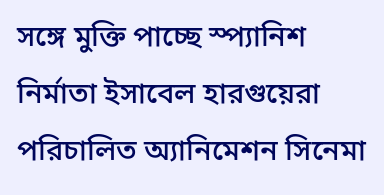সঙ্গে মুক্তি পাচ্ছে স্প্যানিশ নির্মাতা ইসাবেল হারগুয়েরা পরিচালিত অ্যানিমেশন সিনেমা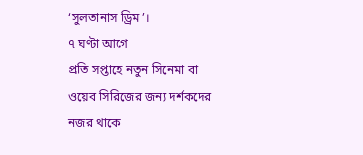‘সুলতানাস ড্রিম’।
৭ ঘণ্টা আগে
প্রতি সপ্তাহে নতুন সিনেমা বা ওয়েব সিরিজের জন্য দর্শকদের নজর থাকে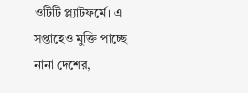ওটিটি প্ল্যাটফর্মে। এ সপ্তাহেও মুক্তি পাচ্ছে নানা দেশের,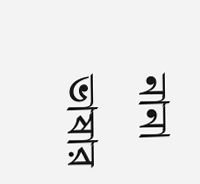নানা ভাষার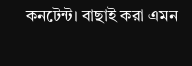কনটেন্ট। বাছাই করা এমন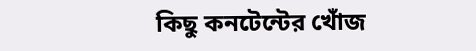কিছু কনটেন্টের খোঁজ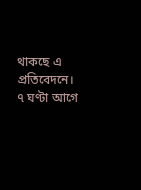থাকছে এ প্রতিবেদনে।
৭ ঘণ্টা আগে